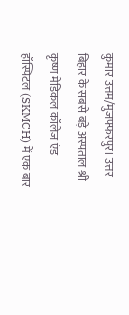कुमार उत्तम/मुजफ्फरपुर। उत्तर बिहार के सबसे बड़े अस्पताल श्री कृष्ण मेडिकल कॉलेज एंड हॉस्पिटल (SKMCH) में एक बार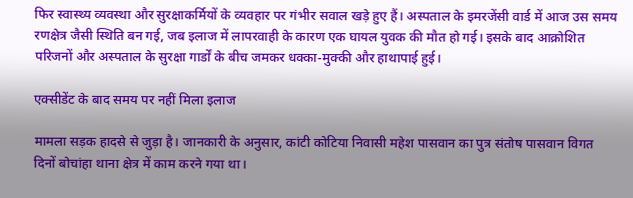फिर स्वास्थ्य व्यवस्था और सुरक्षाकर्मियों के व्यवहार पर गंभीर सवाल खड़े हुए हैं। अस्पताल के इमरजेंसी वार्ड में आज उस समय रणक्षेत्र जैसी स्थिति बन गई, जब इलाज में लापरवाही के कारण एक घायल युवक की मौत हो गई। इसके बाद आक्रोशित परिजनों और अस्पताल के सुरक्षा गार्डों के बीच जमकर धक्का-मुक्की और हाथापाई हुई।

एक्सीडेंट के बाद समय पर नहीं मिला इलाज

मामला सड़क हादसे से जुड़ा है। जानकारी के अनुसार, कांटी कोटिया निवासी महेश पासवान का पुत्र संतोष पासवान विगत दिनों बोचांहा थाना क्षेत्र में काम करने गया था।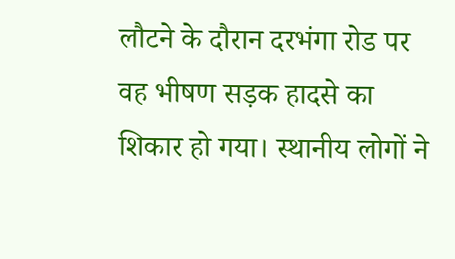लौटने के दौरान दरभंगा रोड पर वह भीषण सड़क हादसे का शिकार हो गया। स्थानीय लोगों ने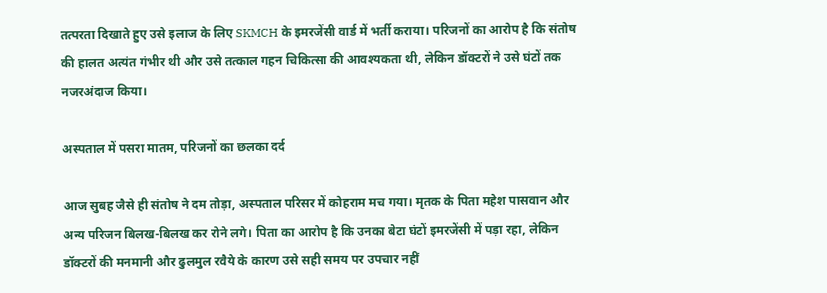तत्परता दिखाते हुए उसे इलाज के लिए SKMCH के इमरजेंसी वार्ड में भर्ती कराया। परिजनों का आरोप है कि संतोष की हालत अत्यंत गंभीर थी और उसे तत्काल गहन चिकित्सा की आवश्यकता थी, लेकिन डॉक्टरों ने उसे घंटों तक नजरअंदाज किया।

अस्पताल में पसरा मातम, परिजनों का छलका दर्द

आज सुबह जैसे ही संतोष ने दम तोड़ा, अस्पताल परिसर में कोहराम मच गया। मृतक के पिता महेश पासवान और अन्य परिजन बिलख-बिलख कर रोने लगे। पिता का आरोप है कि उनका बेटा घंटों इमरजेंसी में पड़ा रहा, लेकिन डॉक्टरों की मनमानी और ढुलमुल रवैये के कारण उसे सही समय पर उपचार नहीं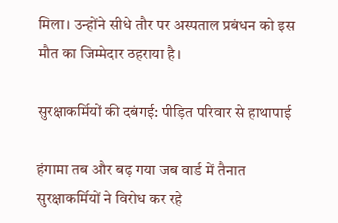मिला। उन्होंने सीधे तौर पर अस्पताल प्रबंधन को इस मौत का जिम्मेदार ठहराया है।

सुरक्षाकर्मियों की दबंगई: पीड़ित परिवार से हाथापाई

हंगामा तब और बढ़ गया जब वार्ड में तैनात सुरक्षाकर्मियों ने विरोध कर रहे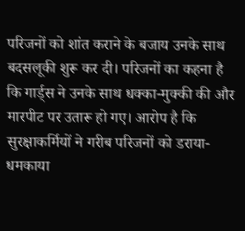परिजनों को शांत कराने के बजाय उनके साथ बदसलूकी शुरू कर दी। परिजनों का कहना है कि गार्ड्स ने उनके साथ धक्का-मुक्की की और मारपीट पर उतारू हो गए। आरोप है कि सुरक्षाकर्मियों ने गरीब परिजनों को डराया-धमकाया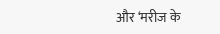और ‘मरीज के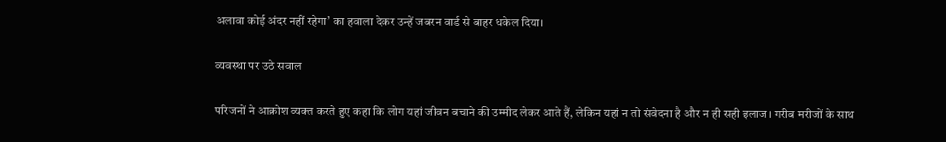अलावा कोई अंदर नहीं रहेगा’ का हवाला देकर उन्हें जबरन वार्ड से बाहर धकेल दिया।

व्यवस्था पर उठे सवाल

परिजनों ने आक्रोश व्यक्त करते हुए कहा कि लोग यहां जीवन बचाने की उम्मीद लेकर आते हैं, लेकिन यहां न तो संवेदना है और न ही सही इलाज। गरीब मरीजों के साथ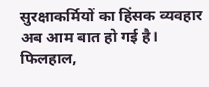सुरक्षाकर्मियों का हिंसक व्यवहार अब आम बात हो गई है। फिलहाल,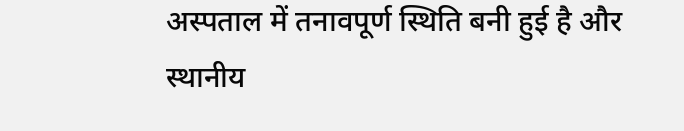अस्पताल में तनावपूर्ण स्थिति बनी हुई है और स्थानीय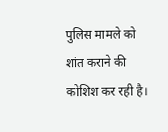पुलिस मामले को शांत कराने की कोशिश कर रही है।